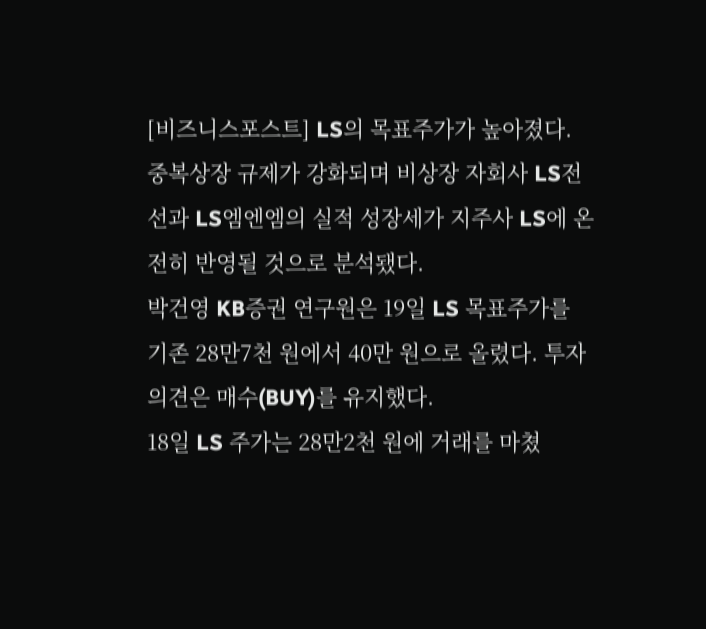[비즈니스포스트] LS의 목표주가가 높아졌다.
중복상장 규제가 강화되며 비상장 자회사 LS전선과 LS엠엔엠의 실적 성장세가 지주사 LS에 온전히 반영될 것으로 분석됐다.
박건영 KB증권 연구원은 19일 LS 목표주가를 기존 28만7천 원에서 40만 원으로 올렸다. 투자의견은 매수(BUY)를 유지했다.
18일 LS 주가는 28만2천 원에 거래를 마쳤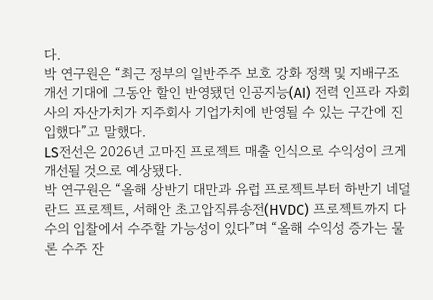다.
박 연구원은 “최근 정부의 일반주주 보호 강화 정책 및 지배구조 개선 기대에 그동안 할인 반영됐던 인공지능(AI) 전력 인프라 자회사의 자산가치가 지주회사 기업가치에 반영될 수 있는 구간에 진입했다”고 말했다.
LS전선은 2026년 고마진 프로젝트 매출 인식으로 수익성이 크게 개선될 것으로 예상됐다.
박 연구원은 “올해 상반기 대만과 유럽 프로젝트부터 하반기 네덜란드 프로젝트, 서해안 초고압직류송전(HVDC) 프로젝트까지 다수의 입찰에서 수주할 가능성이 있다”며 “올해 수익성 증가는 물론 수주 잔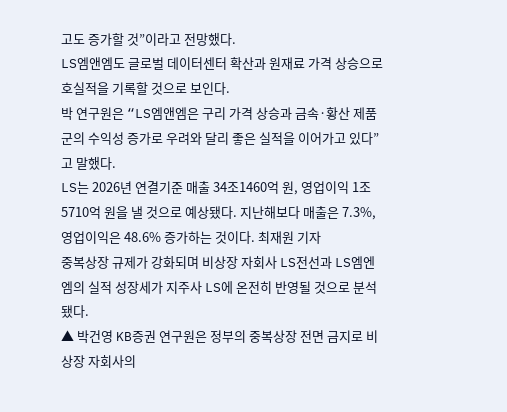고도 증가할 것”이라고 전망했다.
LS엠앤엠도 글로벌 데이터센터 확산과 원재료 가격 상승으로 호실적을 기록할 것으로 보인다.
박 연구원은 “LS엠앤엠은 구리 가격 상승과 금속·황산 제품군의 수익성 증가로 우려와 달리 좋은 실적을 이어가고 있다”고 말했다.
LS는 2026년 연결기준 매출 34조1460억 원, 영업이익 1조5710억 원을 낼 것으로 예상됐다. 지난해보다 매출은 7.3%, 영업이익은 48.6% 증가하는 것이다. 최재원 기자
중복상장 규제가 강화되며 비상장 자회사 LS전선과 LS엠엔엠의 실적 성장세가 지주사 LS에 온전히 반영될 것으로 분석됐다.
▲ 박건영 KB증권 연구원은 정부의 중복상장 전면 금지로 비상장 자회사의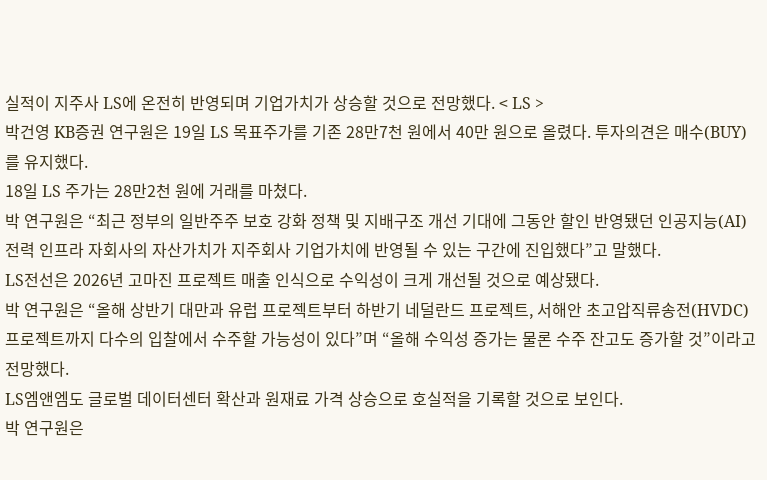실적이 지주사 LS에 온전히 반영되며 기업가치가 상승할 것으로 전망했다. < LS >
박건영 KB증권 연구원은 19일 LS 목표주가를 기존 28만7천 원에서 40만 원으로 올렸다. 투자의견은 매수(BUY)를 유지했다.
18일 LS 주가는 28만2천 원에 거래를 마쳤다.
박 연구원은 “최근 정부의 일반주주 보호 강화 정책 및 지배구조 개선 기대에 그동안 할인 반영됐던 인공지능(AI) 전력 인프라 자회사의 자산가치가 지주회사 기업가치에 반영될 수 있는 구간에 진입했다”고 말했다.
LS전선은 2026년 고마진 프로젝트 매출 인식으로 수익성이 크게 개선될 것으로 예상됐다.
박 연구원은 “올해 상반기 대만과 유럽 프로젝트부터 하반기 네덜란드 프로젝트, 서해안 초고압직류송전(HVDC) 프로젝트까지 다수의 입찰에서 수주할 가능성이 있다”며 “올해 수익성 증가는 물론 수주 잔고도 증가할 것”이라고 전망했다.
LS엠앤엠도 글로벌 데이터센터 확산과 원재료 가격 상승으로 호실적을 기록할 것으로 보인다.
박 연구원은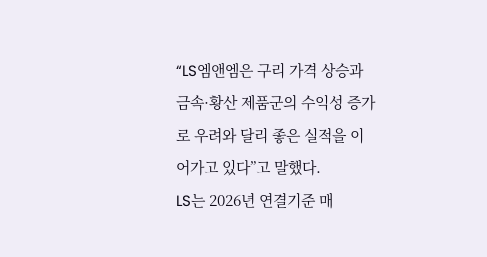“LS엠앤엠은 구리 가격 상승과 금속·황산 제품군의 수익성 증가로 우려와 달리 좋은 실적을 이어가고 있다”고 말했다.
LS는 2026년 연결기준 매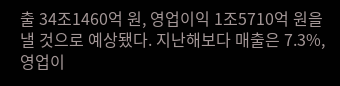출 34조1460억 원, 영업이익 1조5710억 원을 낼 것으로 예상됐다. 지난해보다 매출은 7.3%, 영업이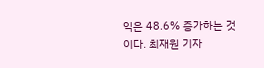익은 48.6% 증가하는 것이다. 최재원 기자